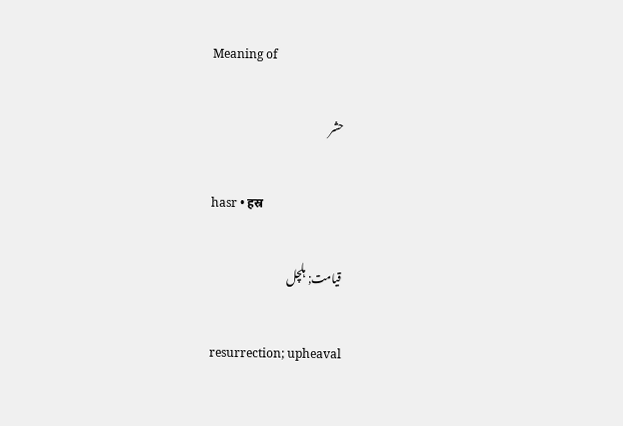Meaning of

حشر

hasr • हस्र

قیامت; ہلچل

resurrection; upheaval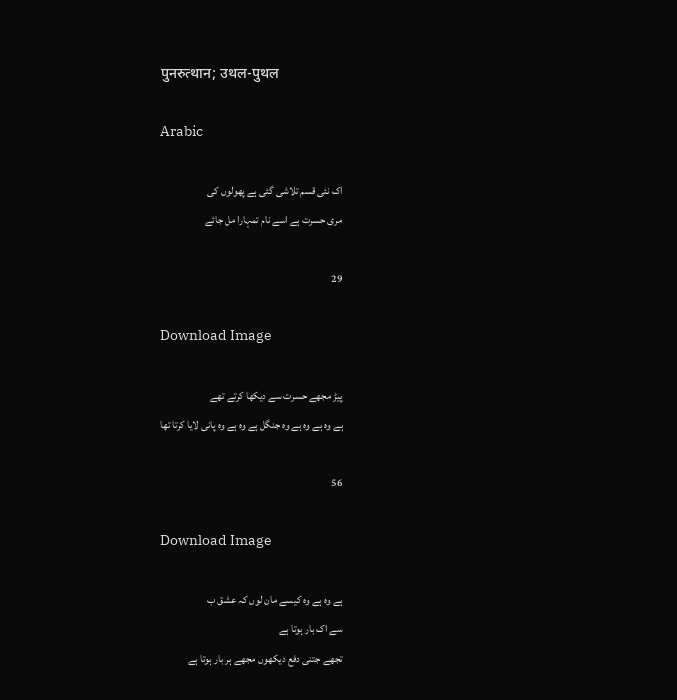पुनरुत्थान; उथल-पुथल

Arabic

اک نئی قسم تلاشی گئی ہے پھولوں کی
مری حسرت ہے اسے نام تمہارا مل جائے

29

Download Image

پیڑ مجھے حسرت سے دیکھا کرتے تھے
ہے وہ ہے وہ ہے وہ جنگل ہے وہ ہے وہ پانی لایا کرتا تھا

56

Download Image

ہے وہ ہے وہ کیسے مان لوں کہ عشق ب
سے اک بار ہوتا ہے
تجھے جتنی دفع دیکھوں مجھے ہر بار ہوتا ہے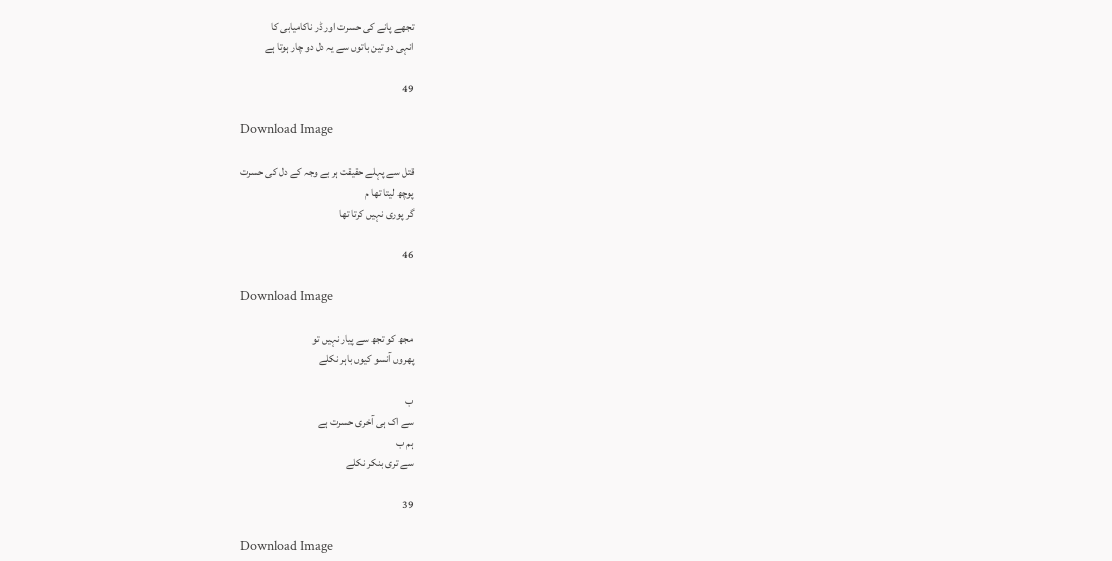تجھے پانے کی حسرت اور ڈر ناکامیابی کا
انہی دو تین باتوں سے یہ دل دو چار ہوتا ہے

49

Download Image

قتل سے پہلے حقیقت ہر بے وجہ کے دل کی حسرت
پوچھ لیتا تھا م
گر پوری نہیں کرتا تھا

46

Download Image

مجھ کو تجھ سے پیار نہیں تو
پھروں آنسو کیوں باہر نکلے

ب
سے اک ہی آخری حسرت ہے
ہم ب
سے تری بنکر نکلے

39

Download Image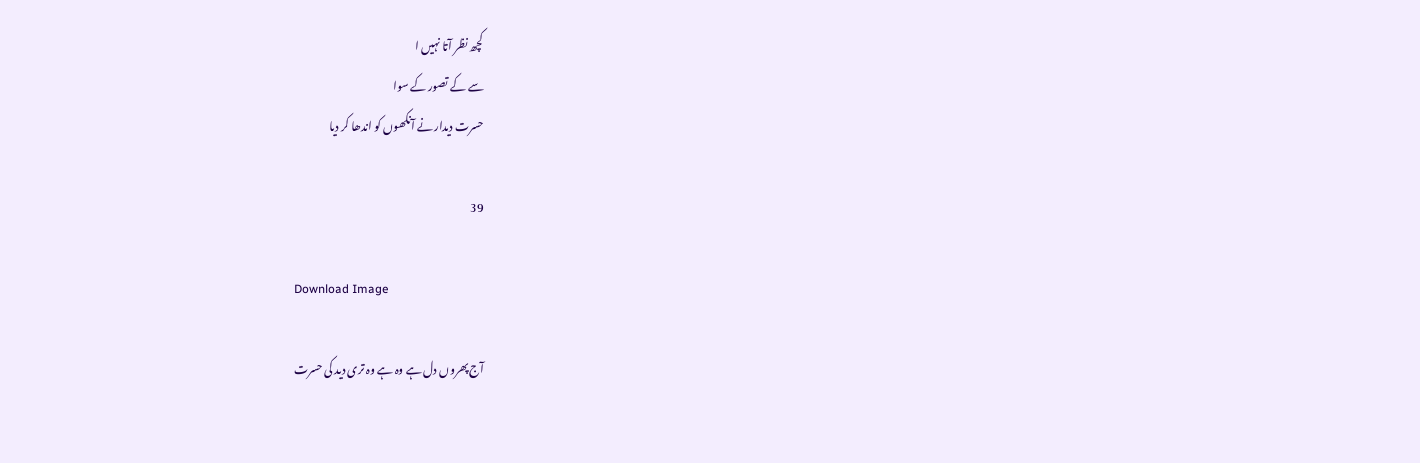کچھ نظر آتا نہیں ا
سے کے تصور کے سوا
حسرت دیدار نے آنکھوں کو اندھا کر دیا

39

Download Image

آج پھروں دل ہے وہ ہے وہ تری دید کی حسرت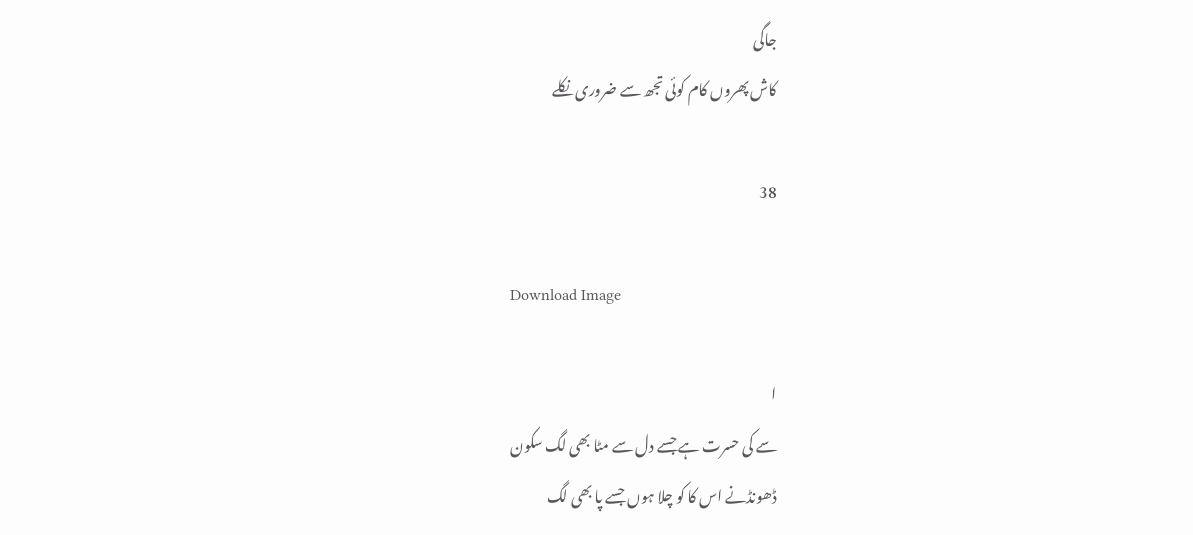جاگی
کاش پھروں کام کوئی تجھ سے ضروری نکلے

38

Download Image

ا
سے کی حسرت ہے جسے دل سے مٹا بھی لگ سکون
ڈھونڈنے اس کا کو چلا ہوں جسے پا بھی لگ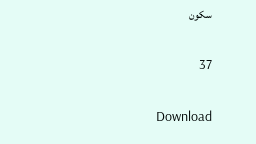سکون

37

Download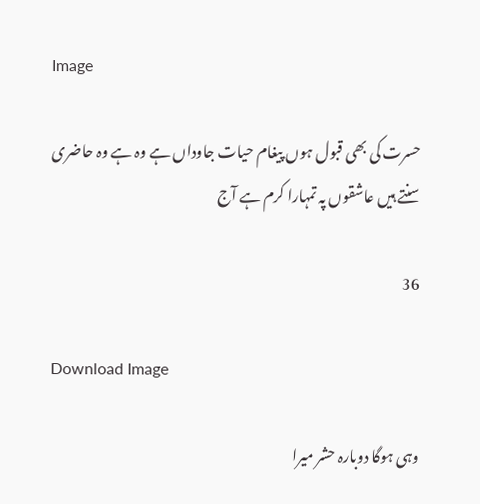Image

حسرت کی بھی قبول ہوں پیغام حیات جاوداں ہے وہ ہے وہ حاضری
سنتے ہیں عاشقوں پہ تمہارا کرم ہے آج

36

Download Image

وہی ہوگا دوبارہ حشر میرا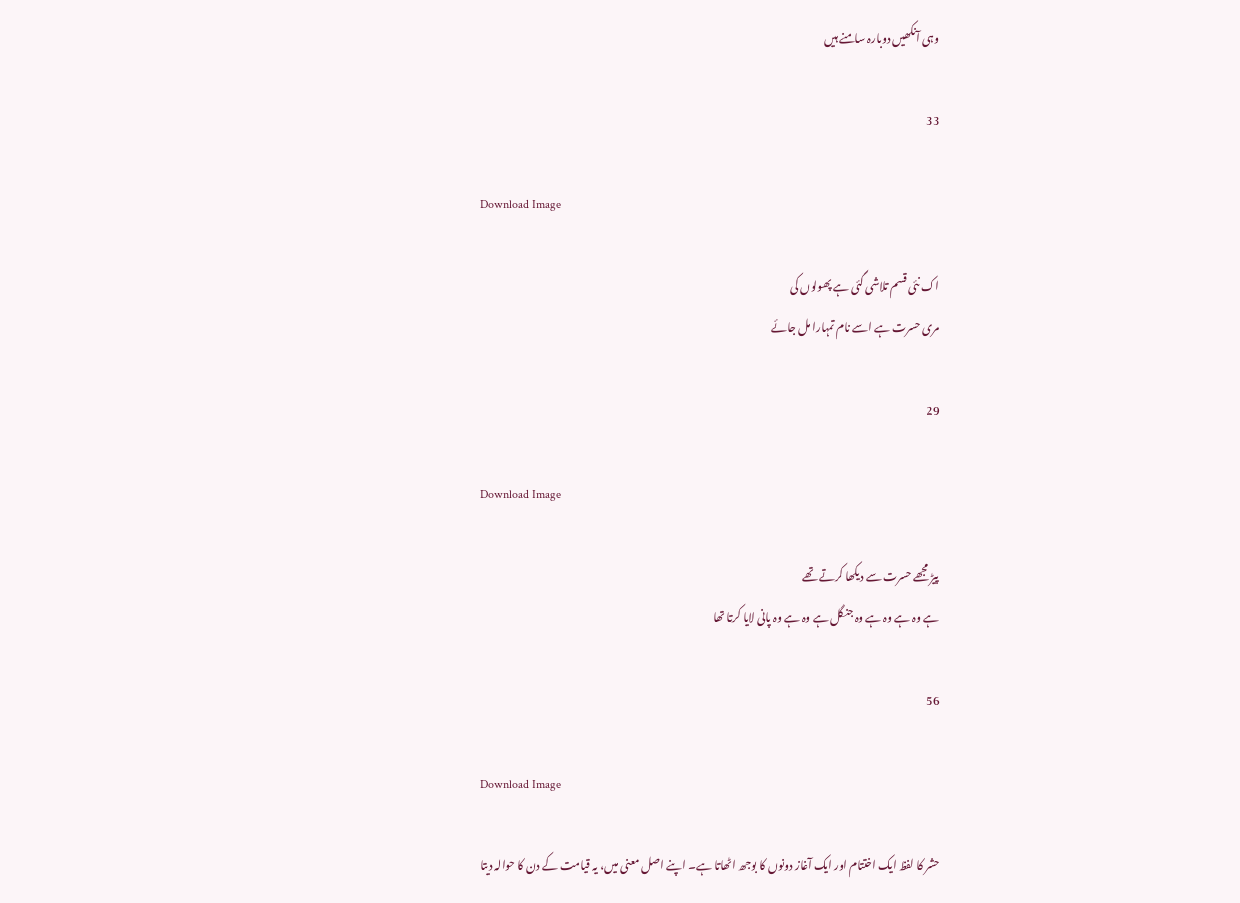وہی آنکھیں دوبارہ سامنے ہیں

33

Download Image

اک نئی قسم تلاشی گئی ہے پھولوں کی
مری حسرت ہے اسے نام تمہارا مل جائے

29

Download Image

پیڑ مجھے حسرت سے دیکھا کرتے تھے
ہے وہ ہے وہ ہے وہ جنگل ہے وہ ہے وہ پانی لایا کرتا تھا

56

Download Image

حشر کا لفظ ایک اختتام اور ایک آغاز دونوں کا بوجھ اٹھاتا ہے۔ اپنے اصل معنی میں، یہ قیامت کے دن کا حوالہ دیتا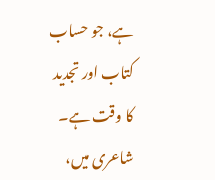ہے، جو حساب کتاب اور تجدید کا وقت ہے۔ شاعری میں،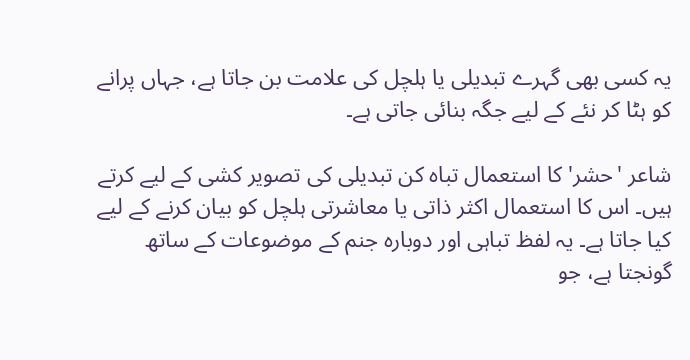یہ کسی بھی گہرے تبدیلی یا ہلچل کی علامت بن جاتا ہے، جہاں پرانے کو ہٹا کر نئے کے لیے جگہ بنائی جاتی ہے۔

شاعر 'حشر' کا استعمال تباہ کن تبدیلی کی تصویر کشی کے لیے کرتے ہیں۔ اس کا استعمال اکثر ذاتی یا معاشرتی ہلچل کو بیان کرنے کے لیے کیا جاتا ہے۔ یہ لفظ تباہی اور دوبارہ جنم کے موضوعات کے ساتھ گونجتا ہے، جو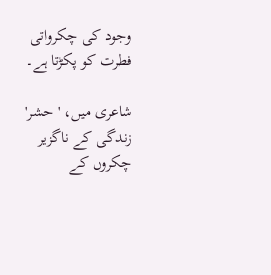وجود کی چکرواتی فطرت کو پکڑتا ہے۔

شاعری میں، 'حشر' زندگی کے ناگزیر چکروں کے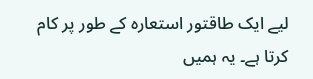لیے ایک طاقتور استعارہ کے طور پر کام کرتا ہے۔ یہ ہمیں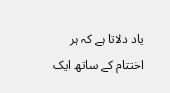یاد دلاتا ہے کہ ہر اختتام کے ساتھ ایک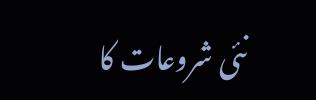نئی شروعات کا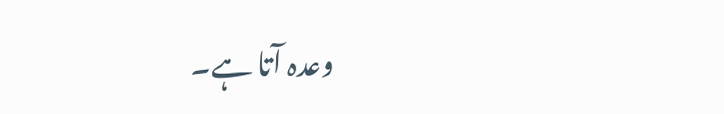وعدہ آتا ہے۔